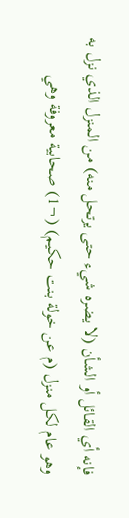فإنه أي القائل أو الشأن (لا يضره شيء حتى يرتحل منه) من المنزل الذي نزل به وهو عام لكل منزل (م عن خولة بنت حكيم) (¬1) صحابية معروفة وهي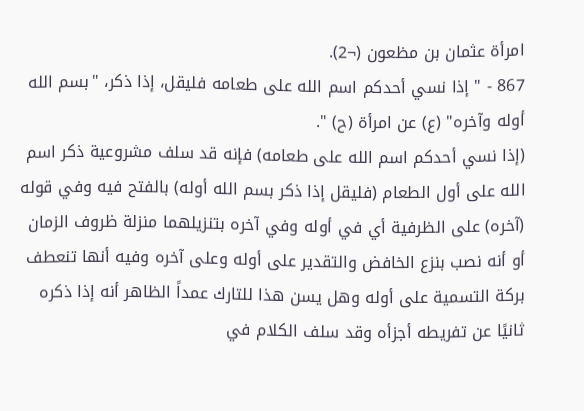امرأة عثمان بن مظعون (¬2).
867 - " إذا نسي أحدكم اسم الله على طعامه فليقل، إذا ذكر، "بسم الله أوله وآخره" (ع) عن امرأة (ح) ".
(إذا نسي أحدكم اسم الله على طعامه) فإنه قد سلف مشروعية ذكر اسم الله على أول الطعام (فليقل إذا ذكر بسم الله أوله) بالفتح فيه وفي قوله (آخره) على الظرفية أي في أوله وفي آخره بتنزيلهما منزلة ظروف الزمان أو أنه نصب بنزع الخافض والتقدير على أوله وعلى آخره وفيه أنها تنعطف بركة التسمية على أوله وهل يسن هذا للتارك عمداً الظاهر أنه إذا ذكره ثانيًا عن تفريطه أجزأه وقد سلف الكلام في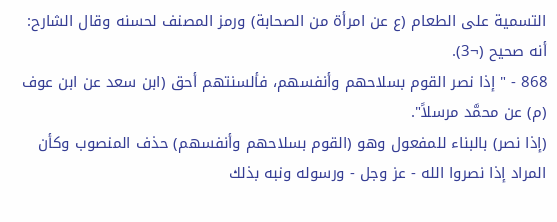التسمية على الطعام (ع عن امرأة من الصحابة) ورمز المصنف لحسنه وقال الشارح: أنه صحيح (¬3).
868 - " إذا نصر القوم بسلاحهم وأنفسهم، فألسنتهم أحق (ابن سعد عن ابن عوف (م) عن محمَّد مرسلاً".
(إذا نصر) بالبناء للمفعول وهو (القوم بسلاحهم وأنفسهم) حذف المنصوب وكأن المراد إذا نصروا الله - عز وجل - ورسوله ونبه بذلك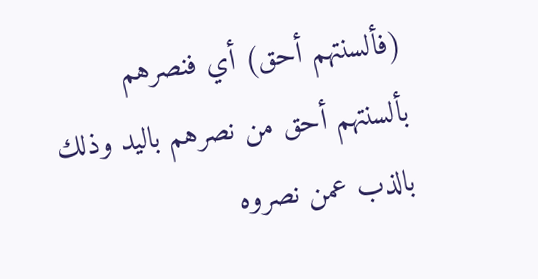(فألسنتهم أحق) أي فنصرهم بألسنتهم أحق من نصرهم باليد وذلك بالذب عمن نصروه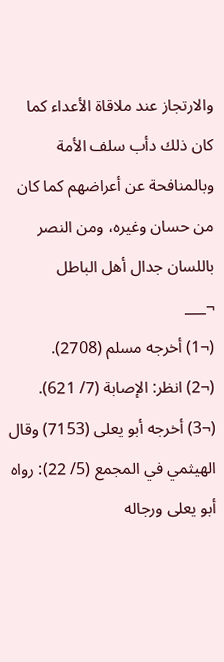والارتجاز عند ملاقاة الأعداء كما كان ذلك دأب سلف الأمة وبالمنافحة عن أعراضهم كما كان من حسان وغيره، ومن النصر باللسان جدال أهل الباطل
¬___
(¬1) أخرجه مسلم (2708).
(¬2) انظر: الإصابة (7/ 621).
(¬3) أخرجه أبو يعلى (7153) وقال الهيثمي في المجمع (5/ 22): رواه أبو يعلى ورجاله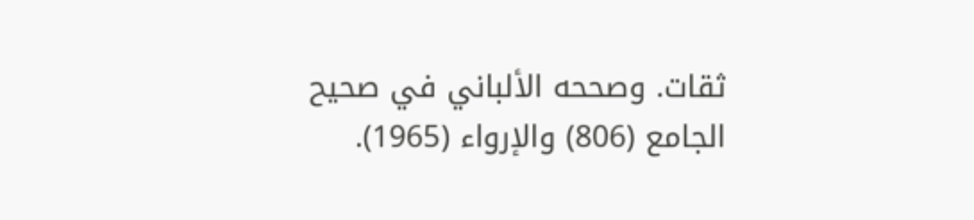ثقات. وصححه الألباني في صحيح الجامع (806) والإرواء (1965).